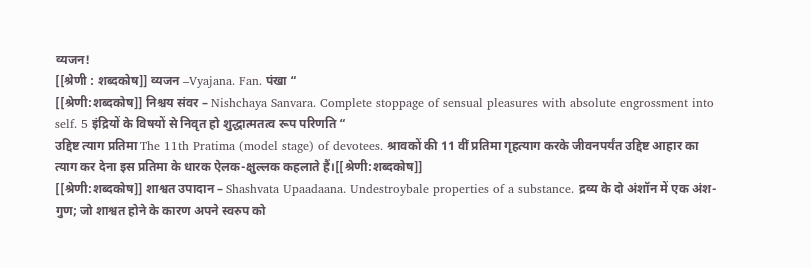व्यजन!
[[श्रेणी : शब्दकोष]] व्यजन –Vyajana. Fan. पंखा “
[[श्रेणी:शब्दकोष]] निश्चय संवर – Nishchaya Sanvara. Complete stoppage of sensual pleasures with absolute engrossment into self. 5 इंद्रियों के विषयों से निवृत हो शुद्धात्मतत्व रूप परिणति “
उद्दिष्ट त्याग प्रतिमा The 11th Pratima (model stage) of devotees. श्रावकों की 11 वीं प्रतिमा गृहत्याग करके जीवनपर्यंत उद्दिष्ट आहार का त्याग कर देना इस प्रतिमा के धारक ऐलक-क्षुल्लक कहलाते हैं।[[श्रेणी:शब्दकोष]]
[[श्रेणी:शब्दकोष]] शाश्वत उपादान – Shashvata Upaadaana. Undestroybale properties of a substance. द्रव्य के दो अंशॉन में एक अंश-गुण; जो शाश्वत होने के कारण अपने स्वरुप को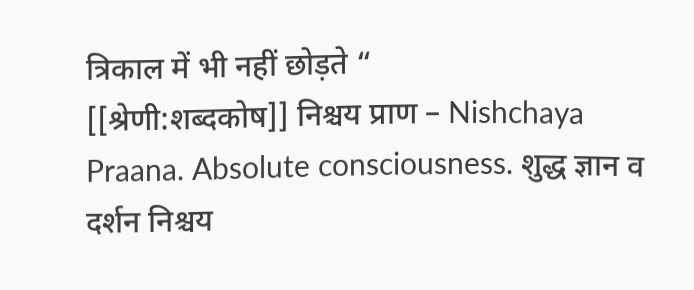त्रिकाल में भी नहीं छोड़ते “
[[श्रेणी:शब्दकोष]] निश्चय प्राण – Nishchaya Praana. Absolute consciousness. शुद्ध ज्ञान व दर्शन निश्चय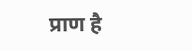प्राण है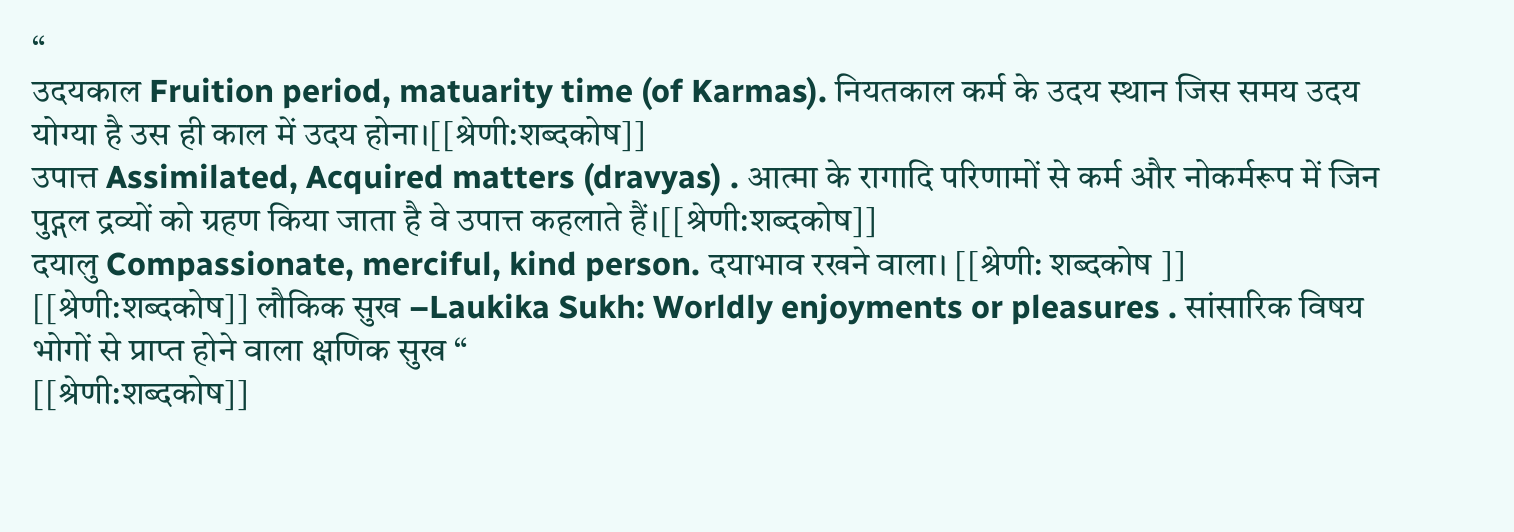“
उदयकाल Fruition period, matuarity time (of Karmas). नियतकाल कर्म के उदय स्थान जिस समय उदय योग्या है उस ही काल में उदय होना।[[श्रेणी:शब्दकोष]]
उपात्त Assimilated, Acquired matters (dravyas) . आत्मा के रागादि परिणामों से कर्म और नोकर्मरूप में जिन पुद्गल द्रव्यों को ग्रहण किया जाता है वे उपात्त कहलाते हैं।[[श्रेणी:शब्दकोष]]
दयालु Compassionate, merciful, kind person. दयाभाव रखने वाला। [[श्रेणी: शब्दकोष ]]
[[श्रेणी:शब्दकोष]] लौकिक सुख –Laukika Sukh: Worldly enjoyments or pleasures . सांसारिक विषय भोगों से प्राप्त होने वाला क्षणिक सुख “
[[श्रेणी:शब्दकोष]]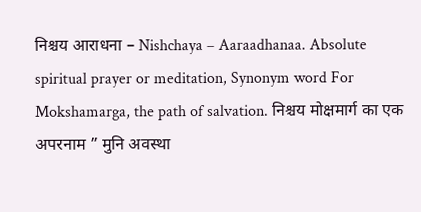निश्चय आराधना – Nishchaya – Aaraadhanaa. Absolute spiritual prayer or meditation, Synonym word For Mokshamarga, the path of salvation. निश्चय मोक्षमार्ग का एक अपरनाम ” मुनि अवस्था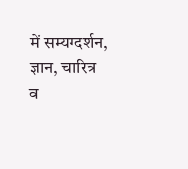में सम्यग्दर्शन, ज्ञान, चारित्र व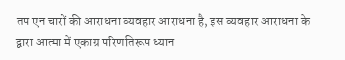तप एन चारों की आराधना व्यवहार आराधना है, इस व्यवहार आराधना के द्वारा आत्मा में एकाग्र परिणतिरूप ध्यान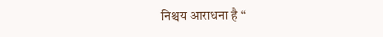निश्चय आराधना है “